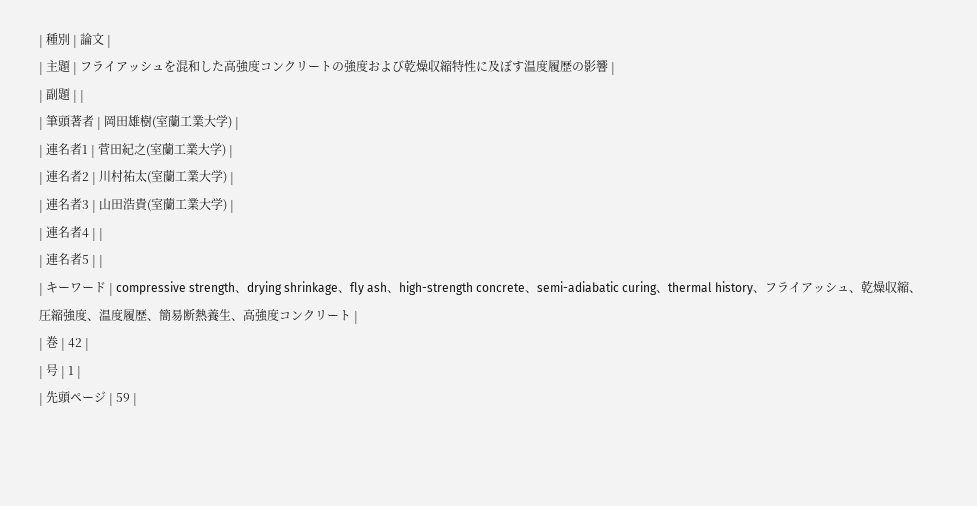| 種別 | 論文 |
| 主題 | フライアッシュを混和した高強度コンクリートの強度および乾燥収縮特性に及ぼす温度履歴の影響 |
| 副題 | |
| 筆頭著者 | 岡田雄樹(室蘭工業大学) |
| 連名者1 | 菅田紀之(室蘭工業大学) |
| 連名者2 | 川村祐太(室蘭工業大学) |
| 連名者3 | 山田浩貴(室蘭工業大学) |
| 連名者4 | |
| 連名者5 | |
| キーワード | compressive strength、drying shrinkage、fly ash、high-strength concrete、semi-adiabatic curing、thermal history、フライアッシュ、乾燥収縮、圧縮強度、温度履歴、簡易断熱養生、高強度コンクリート |
| 巻 | 42 |
| 号 | 1 |
| 先頭ページ | 59 |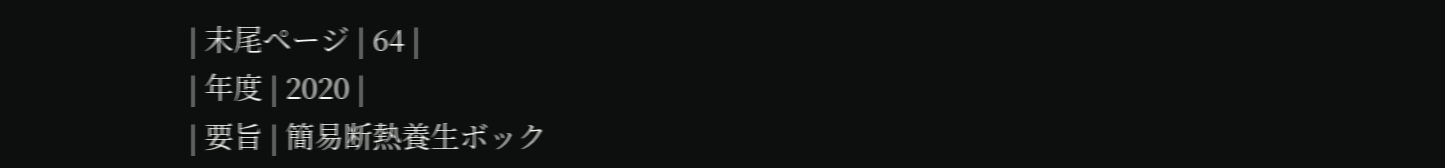| 末尾ページ | 64 |
| 年度 | 2020 |
| 要旨 | 簡易断熱養生ボック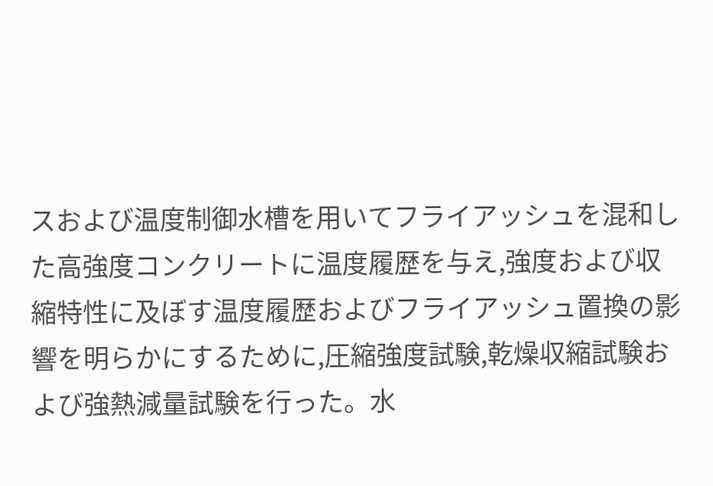スおよび温度制御水槽を用いてフライアッシュを混和した高強度コンクリートに温度履歴を与え,強度および収縮特性に及ぼす温度履歴およびフライアッシュ置換の影響を明らかにするために,圧縮強度試験,乾燥収縮試験および強熱減量試験を行った。水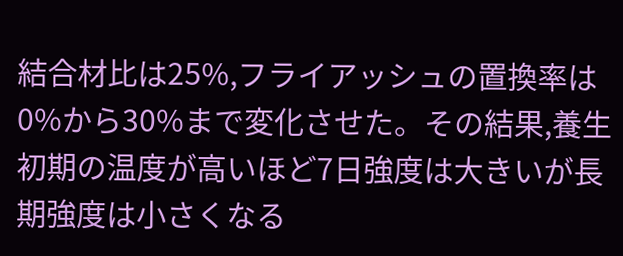結合材比は25%,フライアッシュの置換率は0%から30%まで変化させた。その結果,養生初期の温度が高いほど7日強度は大きいが長期強度は小さくなる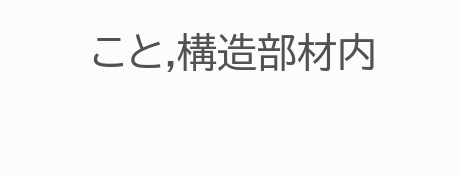こと,構造部材内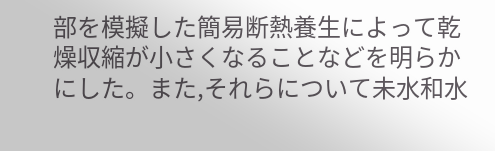部を模擬した簡易断熱養生によって乾燥収縮が小さくなることなどを明らかにした。また,それらについて未水和水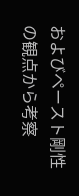およびペースト剛性の観点から考察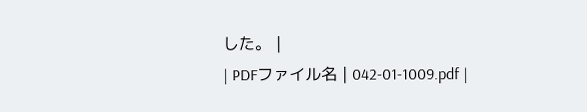した。 |
| PDFファイル名 | 042-01-1009.pdf |